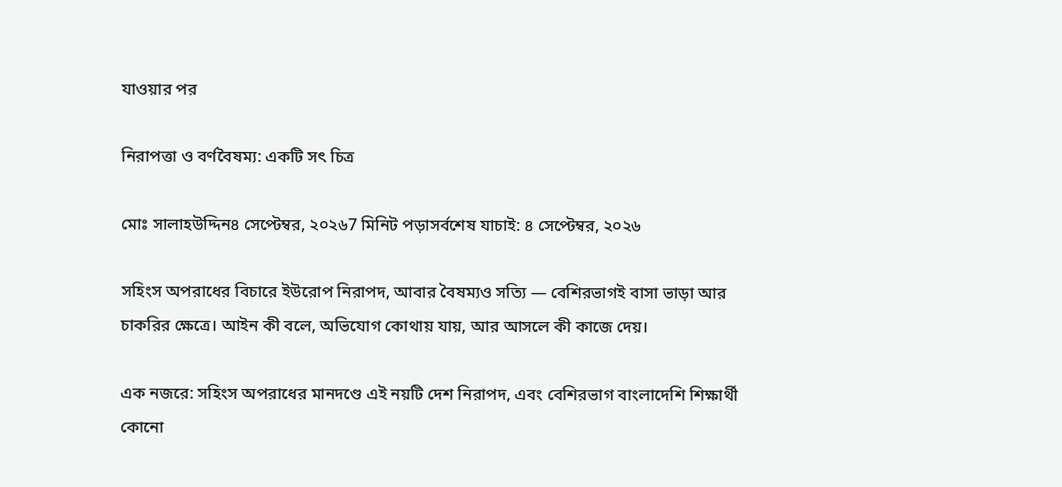যাওয়ার পর

নিরাপত্তা ও বর্ণবৈষম্য: একটি সৎ চিত্র

মোঃ সালাহউদ্দিন৪ সেপ্টেম্বর, ২০২৬7 মিনিট পড়াসর্বশেষ যাচাই: ৪ সেপ্টেম্বর, ২০২৬

সহিংস অপরাধের বিচারে ইউরোপ নিরাপদ, আবার বৈষম্যও সত্যি — বেশিরভাগই বাসা ভাড়া আর চাকরির ক্ষেত্রে। আইন কী বলে, অভিযোগ কোথায় যায়, আর আসলে কী কাজে দেয়।

এক নজরে: সহিংস অপরাধের মানদণ্ডে এই নয়টি দেশ নিরাপদ, এবং বেশিরভাগ বাংলাদেশি শিক্ষার্থী কোনো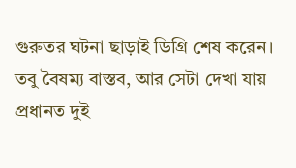গুরুতর ঘটনা ছাড়াই ডিগ্রি শেষ করেন। তবু বৈষম্য বাস্তব, আর সেটা দেখা যায় প্রধানত দুই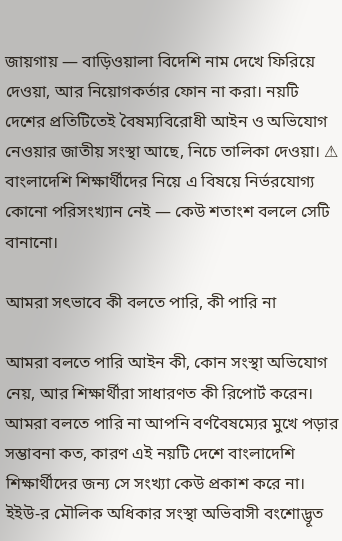জায়গায় — বাড়িওয়ালা বিদেশি নাম দেখে ফিরিয়ে দেওয়া, আর নিয়োগকর্তার ফোন না করা। নয়টি দেশের প্রতিটিতেই বৈষম্যবিরোধী আইন ও অভিযোগ নেওয়ার জাতীয় সংস্থা আছে, নিচে তালিকা দেওয়া। ⚠ বাংলাদেশি শিক্ষার্থীদের নিয়ে এ বিষয়ে নির্ভরযোগ্য কোনো পরিসংখ্যান নেই — কেউ শতাংশ বললে সেটি বানানো।

আমরা সৎভাবে কী বলতে পারি, কী পারি না

আমরা বলতে পারি আইন কী, কোন সংস্থা অভিযোগ নেয়, আর শিক্ষার্থীরা সাধারণত কী রিপোর্ট করেন। আমরা বলতে পারি না আপনি বর্ণবৈষম্যের মুখে পড়ার সম্ভাবনা কত, কারণ এই নয়টি দেশে বাংলাদেশি শিক্ষার্থীদের জন্য সে সংখ্যা কেউ প্রকাশ করে না। ইইউ-র মৌলিক অধিকার সংস্থা অভিবাসী বংশোদ্ভূত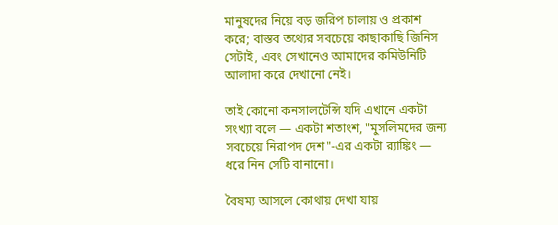মানুষদের নিয়ে বড় জরিপ চালায় ও প্রকাশ করে; বাস্তব তথ্যের সবচেয়ে কাছাকাছি জিনিস সেটাই, এবং সেখানেও আমাদের কমিউনিটি আলাদা করে দেখানো নেই।

তাই কোনো কনসালটেন্সি যদি এখানে একটা সংখ্যা বলে — একটা শতাংশ, "মুসলিমদের জন্য সবচেয়ে নিরাপদ দেশ"-এর একটা র‌্যাঙ্কিং — ধরে নিন সেটি বানানো।

বৈষম্য আসলে কোথায় দেখা যায়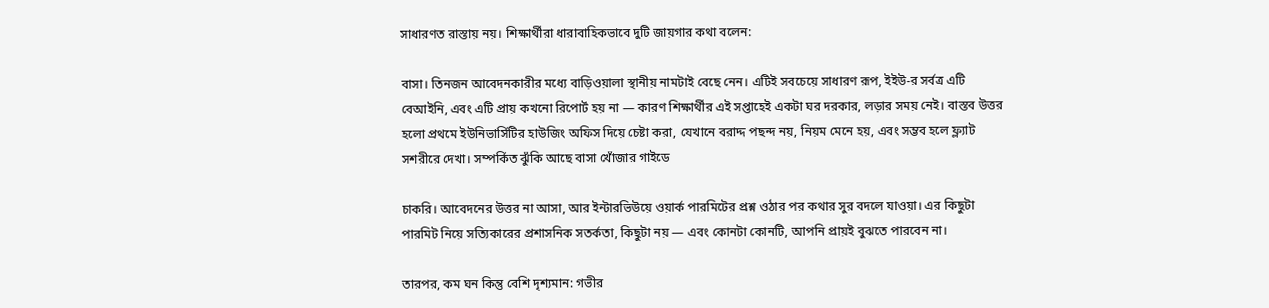সাধারণত রাস্তায় নয়। শিক্ষার্থীরা ধারাবাহিকভাবে দুটি জায়গার কথা বলেন:

বাসা। তিনজন আবেদনকারীর মধ্যে বাড়িওয়ালা স্থানীয় নামটাই বেছে নেন। এটিই সবচেয়ে সাধারণ রূপ, ইইউ-র সর্বত্র এটি বেআইনি, এবং এটি প্রায় কখনো রিপোর্ট হয় না — কারণ শিক্ষার্থীর এই সপ্তাহেই একটা ঘর দরকার, লড়ার সময় নেই। বাস্তব উত্তর হলো প্রথমে ইউনিভার্সিটির হাউজিং অফিস দিয়ে চেষ্টা করা, যেখানে বরাদ্দ পছন্দ নয়, নিয়ম মেনে হয়, এবং সম্ভব হলে ফ্ল্যাট সশরীরে দেখা। সম্পর্কিত ঝুঁকি আছে বাসা খোঁজার গাইডে

চাকরি। আবেদনের উত্তর না আসা, আর ইন্টারভিউয়ে ওয়ার্ক পারমিটের প্রশ্ন ওঠার পর কথার সুর বদলে যাওয়া। এর কিছুটা পারমিট নিয়ে সত্যিকারের প্রশাসনিক সতর্কতা, কিছুটা নয় — এবং কোনটা কোনটি, আপনি প্রায়ই বুঝতে পারবেন না।

তারপর, কম ঘন কিন্তু বেশি দৃশ্যমান: গভীর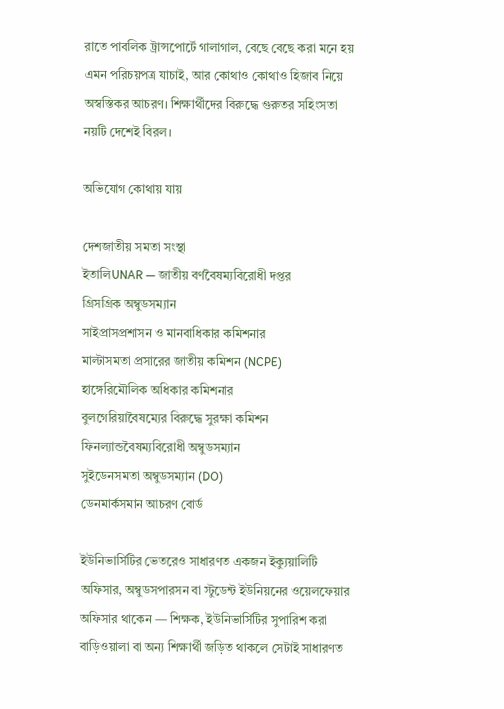রাতে পাবলিক ট্রান্সপোর্টে গালাগাল, বেছে বেছে করা মনে হয় এমন পরিচয়পত্র যাচাই, আর কোথাও কোথাও হিজাব নিয়ে অস্বস্তিকর আচরণ। শিক্ষার্থীদের বিরুদ্ধে গুরুতর সহিংসতা নয়টি দেশেই বিরল।

অভিযোগ কোথায় যায়

দেশজাতীয় সমতা সংস্থা
ইতালিUNAR — জাতীয় বর্ণবৈষম্যবিরোধী দপ্তর
গ্রিসগ্রিক অম্বুডসম্যান
সাইপ্রাসপ্রশাসন ও মানবাধিকার কমিশনার
মাল্টাসমতা প্রসারের জাতীয় কমিশন (NCPE)
হাঙ্গেরিমৌলিক অধিকার কমিশনার
বুলগেরিয়াবৈষম্যের বিরুদ্ধে সুরক্ষা কমিশন
ফিনল্যান্ডবৈষম্যবিরোধী অম্বুডসম্যান
সুইডেনসমতা অম্বুডসম্যান (DO)
ডেনমার্কসমান আচরণ বোর্ড

ইউনিভার্সিটির ভেতরেও সাধারণত একজন ইক্যুয়ালিটি অফিসার, অম্বুডসপারসন বা স্টুডেন্ট ইউনিয়নের ওয়েলফেয়ার অফিসার থাকেন — শিক্ষক, ইউনিভার্সিটির সুপারিশ করা বাড়িওয়ালা বা অন্য শিক্ষার্থী জড়িত থাকলে সেটাই সাধারণত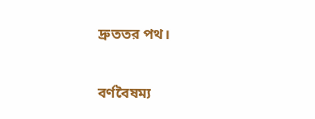দ্রুততর পথ।

বর্ণবৈষম্য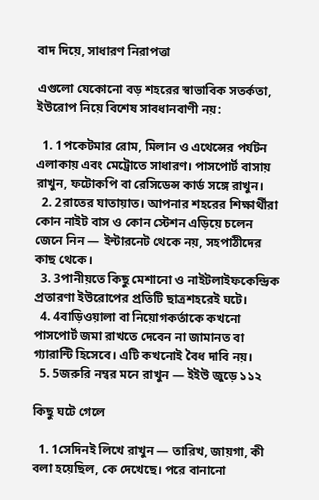বাদ দিয়ে, সাধারণ নিরাপত্তা

এগুলো যেকোনো বড় শহরের স্বাভাবিক সতর্কতা, ইউরোপ নিয়ে বিশেষ সাবধানবাণী নয়:

  1. 1পকেটমার রোম, মিলান ও এথেন্সের পর্যটন এলাকায় এবং মেট্রোতে সাধারণ। পাসপোর্ট বাসায় রাখুন, ফটোকপি বা রেসিডেন্স কার্ড সঙ্গে রাখুন।
  2. 2রাতের যাতায়াত। আপনার শহরের শিক্ষার্থীরা কোন নাইট বাস ও কোন স্টেশন এড়িয়ে চলেন জেনে নিন — ইন্টারনেট থেকে নয়, সহপাঠীদের কাছ থেকে।
  3. 3পানীয়তে কিছু মেশানো ও নাইটলাইফকেন্দ্রিক প্রতারণা ইউরোপের প্রতিটি ছাত্রশহরেই ঘটে।
  4. 4বাড়িওয়ালা বা নিয়োগকর্তাকে কখনো পাসপোর্ট জমা রাখতে দেবেন না জামানত বা গ্যারান্টি হিসেবে। এটি কখনোই বৈধ দাবি নয়।
  5. 5জরুরি নম্বর মনে রাখুন — ইইউ জুড়ে ১১২

কিছু ঘটে গেলে

  1. 1সেদিনই লিখে রাখুন — তারিখ, জায়গা, কী বলা হয়েছিল, কে দেখেছে। পরে বানানো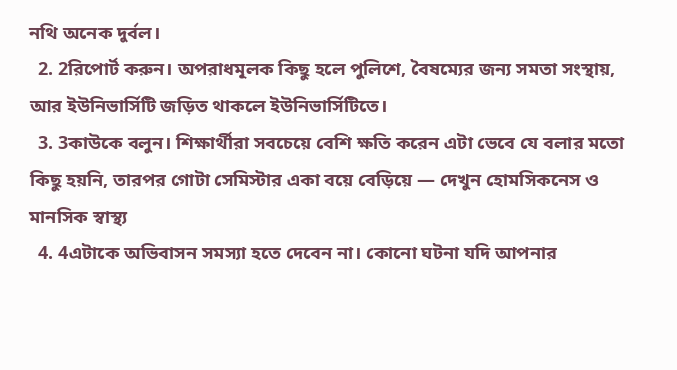নথি অনেক দুর্বল।
  2. 2রিপোর্ট করুন। অপরাধমূলক কিছু হলে পুলিশে, বৈষম্যের জন্য সমতা সংস্থায়, আর ইউনিভার্সিটি জড়িত থাকলে ইউনিভার্সিটিতে।
  3. 3কাউকে বলুন। শিক্ষার্থীরা সবচেয়ে বেশি ক্ষতি করেন এটা ভেবে যে বলার মতো কিছু হয়নি, তারপর গোটা সেমিস্টার একা বয়ে বেড়িয়ে — দেখুন হোমসিকনেস ও মানসিক স্বাস্থ্য
  4. 4এটাকে অভিবাসন সমস্যা হতে দেবেন না। কোনো ঘটনা যদি আপনার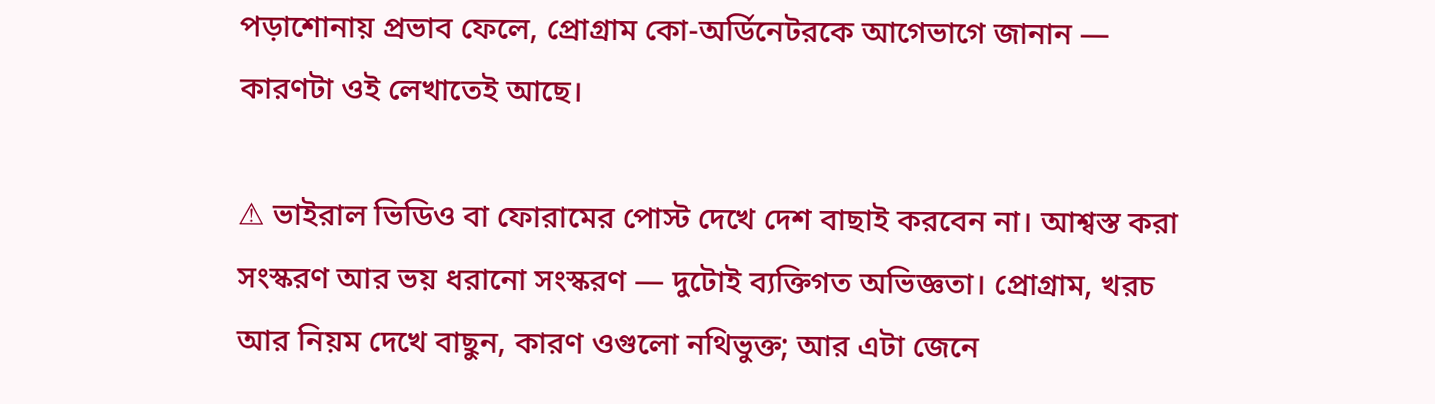পড়াশোনায় প্রভাব ফেলে, প্রোগ্রাম কো-অর্ডিনেটরকে আগেভাগে জানান — কারণটা ওই লেখাতেই আছে।

⚠ ভাইরাল ভিডিও বা ফোরামের পোস্ট দেখে দেশ বাছাই করবেন না। আশ্বস্ত করা সংস্করণ আর ভয় ধরানো সংস্করণ — দুটোই ব্যক্তিগত অভিজ্ঞতা। প্রোগ্রাম, খরচ আর নিয়ম দেখে বাছুন, কারণ ওগুলো নথিভুক্ত; আর এটা জেনে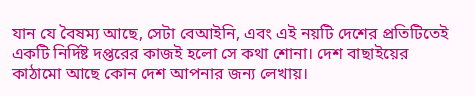যান যে বৈষম্য আছে, সেটা বেআইনি, এবং এই নয়টি দেশের প্রতিটিতেই একটি নির্দিষ্ট দপ্তরের কাজই হলো সে কথা শোনা। দেশ বাছাইয়ের কাঠামো আছে কোন দেশ আপনার জন্য লেখায়।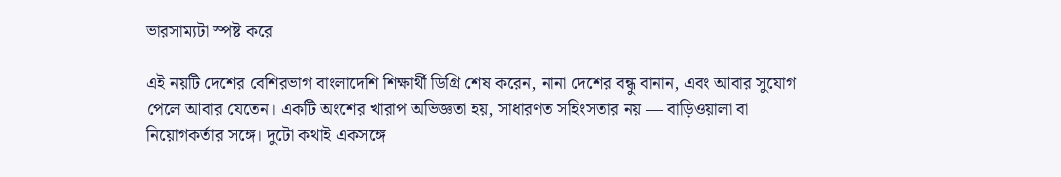ভারসাম্যটা স্পষ্ট করে

এই নয়টি দেশের বেশিরভাগ বাংলাদেশি শিক্ষার্থী ডিগ্রি শেষ করেন, নানা দেশের বন্ধু বানান, এবং আবার সুযোগ পেলে আবার যেতেন। একটি অংশের খারাপ অভিজ্ঞতা হয়, সাধারণত সহিংসতার নয় — বাড়িওয়ালা বা নিয়োগকর্তার সঙ্গে। দুটো কথাই একসঙ্গে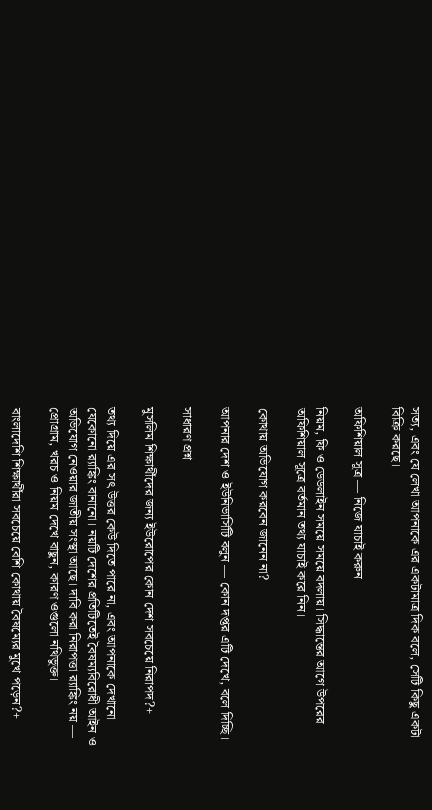সত্য, এবং যে লেখা আপনাকে এর একটামাত্র দিক বলে, সেটি কিছু একটা বিক্রি করছে।

অফিশিয়াল সূত্র — নিজে যাচাই করুন

নিয়ম, ফি ও ডেডলাইন সময়ে সময়ে বদলায়। সিদ্ধান্তের আগে উপরের অফিশিয়াল সূত্রে বর্তমান তথ্য যাচাই করে নিন।

কোথায় অভিযোগ করবেন জানেন না?

আপনার দেশ ও ইউনিভার্সিটি বলুন — কোন দপ্তর এটি দেখে, বলে দিচ্ছি।

সাধারণ প্রশ্ন

মুসলিম শিক্ষার্থীদের জন্য ইউরোপের কোন দেশ সবচেয়ে নিরাপদ?+

তথ্য দিয়ে এর সৎ উত্তর কেউ দিতে পারে না, এবং আপনাকে দেখানো যেকোনো র‌্যাঙ্কিং বানানো। নয়টি দেশের প্রতিটিতেই বৈষম্যবিরোধী আইন ও অভিযোগ নেওয়ার জাতীয় সংস্থা আছে। দাবি করা নিরাপত্তা র‌্যাঙ্কিং নয় — প্রোগ্রাম, খরচ ও নিয়ম দেখে বাছুন, কারণ ওগুলো নথিভুক্ত।

বাংলাদেশি শিক্ষার্থীরা সবচেয়ে বেশি কোথায় বৈষম্যের মুখে পড়েন?+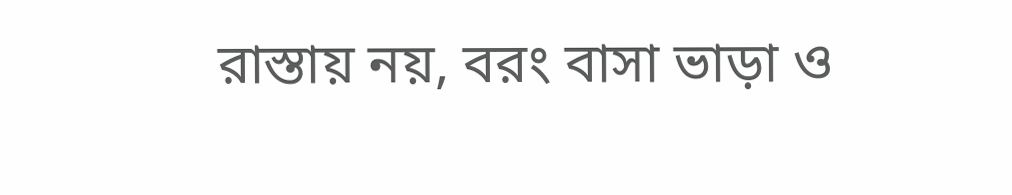রাস্তায় নয়, বরং বাসা ভাড়া ও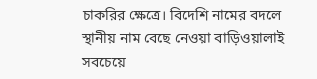চাকরির ক্ষেত্রে। বিদেশি নামের বদলে স্থানীয় নাম বেছে নেওয়া বাড়িওয়ালাই সবচেয়ে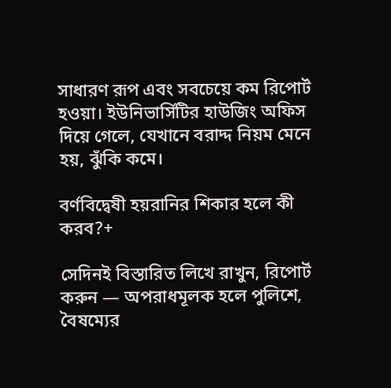সাধারণ রূপ এবং সবচেয়ে কম রিপোর্ট হওয়া। ইউনিভার্সিটির হাউজিং অফিস দিয়ে গেলে, যেখানে বরাদ্দ নিয়ম মেনে হয়, ঝুঁকি কমে।

বর্ণবিদ্বেষী হয়রানির শিকার হলে কী করব?+

সেদিনই বিস্তারিত লিখে রাখুন, রিপোর্ট করুন — অপরাধমূলক হলে পুলিশে, বৈষম্যের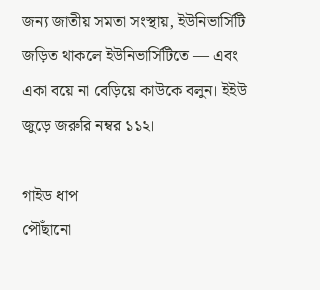জন্য জাতীয় সমতা সংস্থায়, ইউনিভার্সিটি জড়িত থাকলে ইউনিভার্সিটিতে — এবং একা বয়ে না বেড়িয়ে কাউকে বলুন। ইইউ জুড়ে জরুরি নম্বর ১১২।

গাইড ধাপ
পৌঁছানো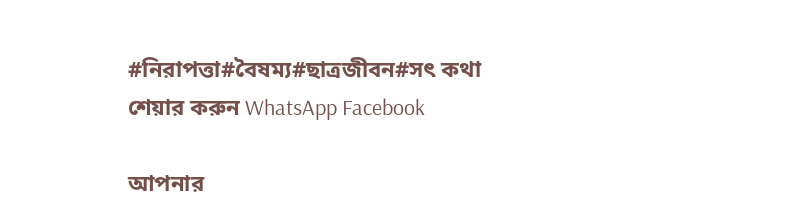#নিরাপত্তা#বৈষম্য#ছাত্রজীবন#সৎ কথা
শেয়ার করুন WhatsApp Facebook

আপনার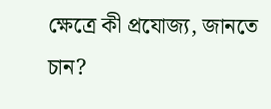ক্ষেত্রে কী প্রযোজ্য, জানতে চান?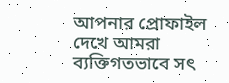আপনার প্রোফাইল দেখে আমরা ব্যক্তিগতভাবে সৎ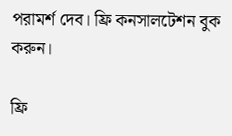পরামর্শ দেব। ফ্রি কনসালটেশন বুক করুন।

ফ্রি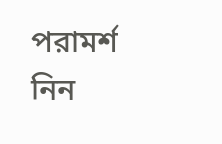পরামর্শ নিন